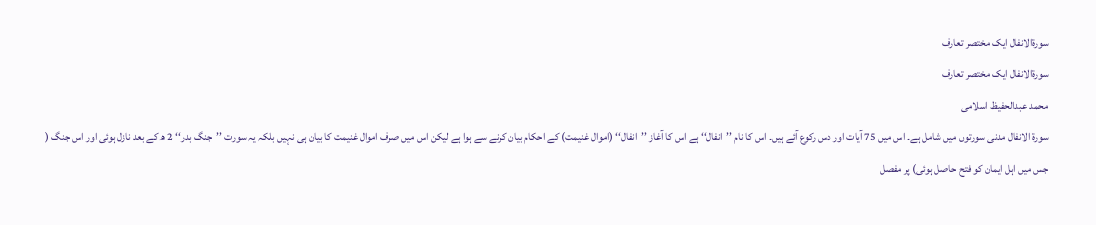سورۃالانفال ایک مختصر تعارف
سورۃالانفال ایک مختصر تعارف
محمد عبدالحفیظ اسلامی
سورۃ الانفال مدنی سورتوں میں شامل ہے۔ اس میں 75 آیات اور دس رکوع آئے ہیں۔ اس کا نام ’’انفال‘‘ ہے اس کا آغاز ’’انفال‘‘ (اموال غنیمت) کے احکام بیان کرنے سے ہوا ہے لیکن اس میں صرف اموال غنیمت کا بیان ہی نہیں بلکہ یہ سورت ’’جنگ بدر‘‘ 2 ھ کے بعد نازل ہوئی اور اس جنگ ( جس میں اہل ایمان کو فتح حاصل ہوئی) پر مفصل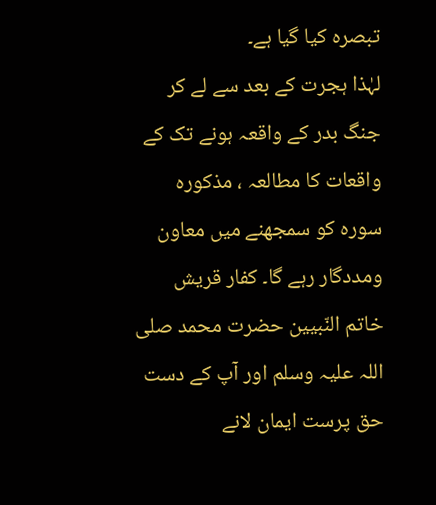تبصرہ کیا گیا ہے۔
لہٰذا ہجرت کے بعد سے لے کر جنگ بدر کے واقعہ ہونے تک کے واقعات کا مطالعہ ، مذکورہ سورہ کو سمجھنے میں معاون ومددگار رہے گا۔ کفار قریش خاتم النّبیین حضرت محمد صلی اللہ علیہ وسلم اور آپ کے دست حق پرست ایمان لانے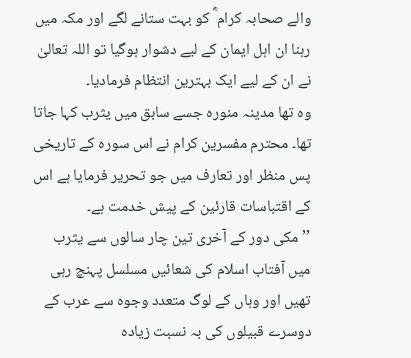والے صحابہ کرام ؓ کو بہت ستانے لگے اور مکہ میں رہنا ان اہل ایمان کے لیے دشوار ہوگیا تو اللہ تعالیٰ نے ان کے لیے ایک بہترین انتظام فرمادیا۔
وہ تھا مدینہ منورہ جسے سابق میں یثرب کہا جاتا تھا۔ محترم مفسرین کرام نے اس سورہ کے تاریخی پس منظر اور تعارف میں جو تحریر فرمایا ہے اس کے اقتباسات قارئین کے پیش خدمت ہے۔
’’مکی دور کے آخری تین چار سالوں سے یثرب میں آفتاب اسلام کی شعائیں مسلسل پہنچ رہی تھیں اور وہاں کے لوگ متعدد وجوہ سے عرب کے دوسرے قبیلوں کی بہ نسبت زیادہ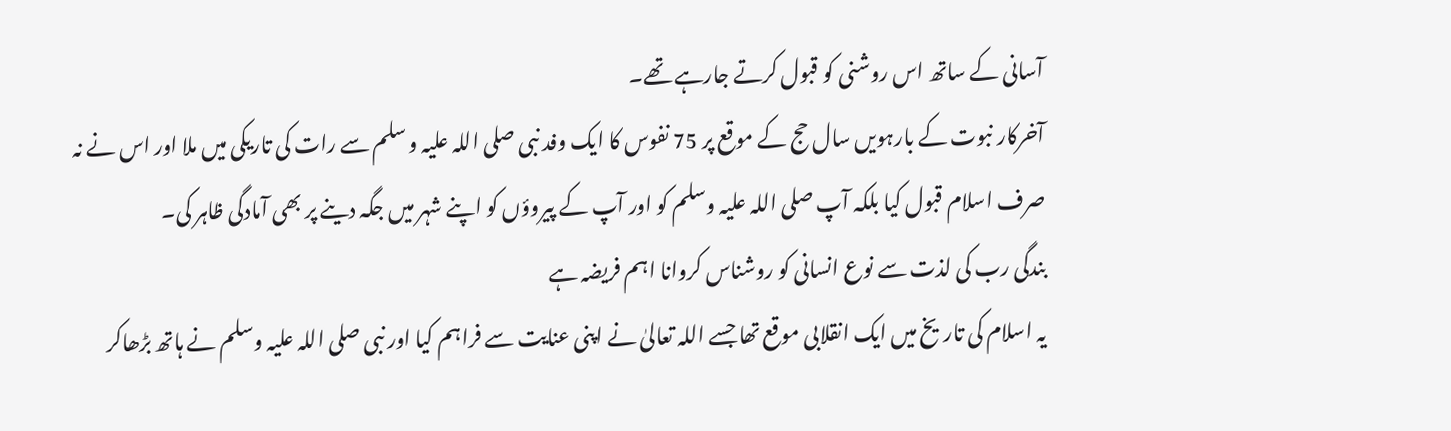آسانی کے ساتھ اس روشنی کو قبول کرتے جارہے تھے۔
آخرکار نبوت کے بارہویں سال حج کے موقع پر 75 نفوس کا ایک وفد نبی صلی اللہ علیہ و سلم سے رات کی تاریکی میں ملا اور اس نے نہ صرف اسلام قبول کیا بلکہ آپ صلی اللہ علیہ وسلم کو اور آپ کے پیروؤں کو اپنے شہر میں جگہ دینے پر بھی آمادگی ظاہر کی۔
بندگی رب کی لذت سے نوع انسانی کو روشناس کروانا اہم فریضہ ہے
یہ اسلام کی تاریخ میں ایک انقلابی موقع تھا جسے اللہ تعالیٰ نے اپنی عنایت سے فراہم کیا اور نبی صلی اللہ علیہ وسلم نے ہاتھ بڑھاکر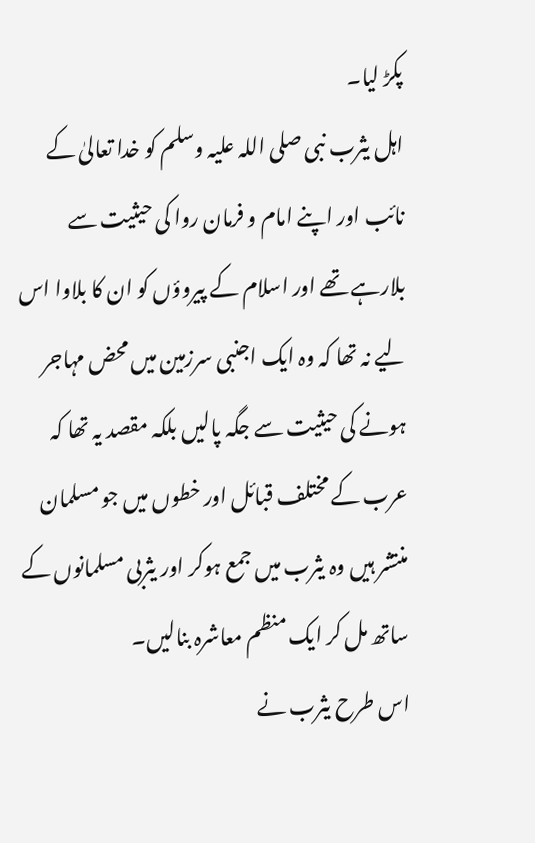پکڑ لیا۔
اہل یثرب نبی صلی اللہ علیہ وسلم کو خدا تعالیٰ کے نائب اور اپنے امام و فرمان روا کی حیثیت سے بلارہے تھے اور اسلام کے پیروؤں کو ان کا بلاوا اس لیے نہ تھا کہ وہ ایک اجنبی سرزمین میں محض مہاجر ہونے کی حیثیت سے جگہ پالیں بلکہ مقصد یہ تھا کہ عرب کے مختلف قبائل اور خطوں میں جو مسلمان منتشر ہیں وہ یثرب میں جمع ہوکر اور یثربی مسلمانوں کے ساتھ مل کر ایک منظم معاشرہ بنالیں۔
اس طرح یثرب نے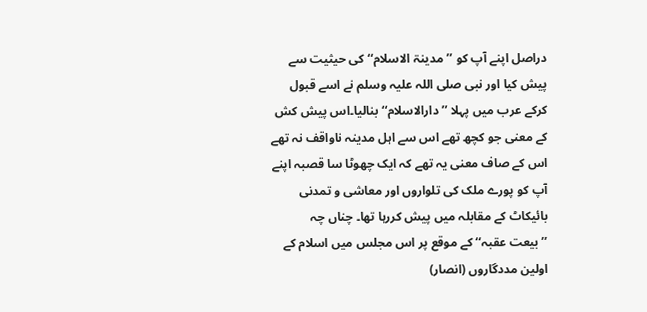دراصل اپنے آپ کو ’’مدینۃ الاسلام‘‘ کی حیثیت سے پیش کیا اور نبی صلی اللہ علیہ وسلم نے اسے قبول کرکے عرب میں پہلا ’’دارالاسلام‘‘ بنالیا۔اس پیش کش کے معنی جو کچھ تھے اس سے اہل مدینہ ناواقف نہ تھے
اس کے صاف معنی یہ تھے کہ ایک چھوٹا سا قصبہ اپنے آپ کو پورے ملک کی تلواروں اور معاشی و تمدنی بائیکاٹ کے مقابلہ میں پیش کررہا تھا۔ چناں چہ ’’بیعت عقبہ‘‘ کے موقع پر اس مجلس میں اسلام کے اولین مددگاروں (انصار)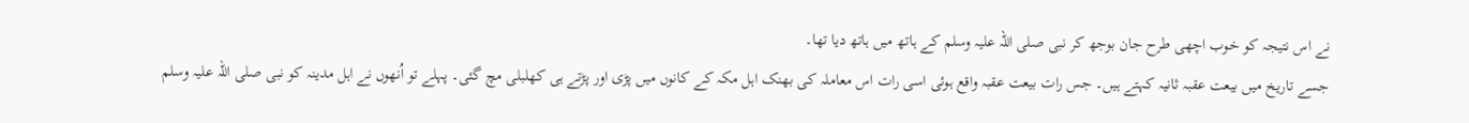نے اس نتیجہ کو خوب اچھی طرح جان بوجھ کر نبی صلی اللہ علیہ وسلم کے ہاتھ میں ہاتھ دیا تھا۔
جسے تاریخ میں بیعت عقبہ ثانیہ کہتے ہیں۔ جس رات بیعت عقبہ واقع ہوئی اسی رات اس معاملہ کی بھنک اہل مکہ کے کانوں میں پڑی اور پڑتے ہی کھلبلی مچ گئی۔ پہلے تو اُنھوں نے اہل مدینہ کو نبی صلی اللہ علیہ وسلم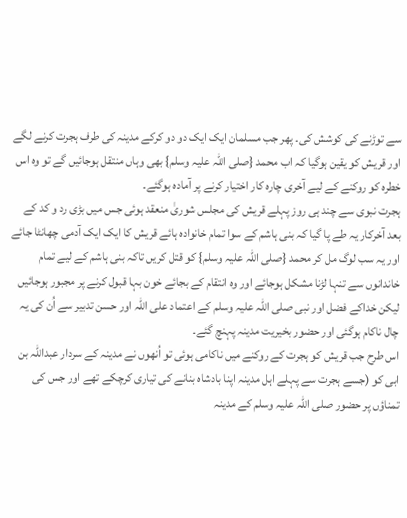سے توڑنے کی کوشش کی۔ پھر جب مسلمان ایک ایک دو دو کرکے مدینہ کی طرف ہجرت کرنے لگے اور قریش کو یقین ہوگیا کہ اب محمد {صلی اللہ علیہ وسلم} بھی وہاں منتقل ہوجائیں گے تو وہ اس خطرہ کو روکنے کے لیے آخری چارہ کار اختیار کرنے پر آمادہ ہوگئے۔
ہجرت نبوی سے چند ہی روز پہلے قریش کی مجلس شوریٰ منعقد ہوئی جس میں بڑی رد و کد کے بعد آخرکار یہ طے پا گیا کہ بنی ہاشم کے سوا تمام خانوادہ ہائے قریش کا ایک ایک آدمی چھانٹا جائے اور یہ سب لوگ مل کر محمد {صلی اللہ علیہ وسلم} کو قتل کریں تاکہ بنی ہاشم کے لیے تمام خاندانوں سے تنہا لڑنا مشکل ہوجائے اور وہ انتقام کے بجائے خون بہا قبول کرنے پر مجبور ہوجائیں لیکن خداکے فضل اور نبی صلی اللہ علیہ وسلم کے اعتماد علی اللہ اور حسن تدبیر سے اُن کی یہ چال ناکام ہوگئی اور حضور بخیریت مدینہ پہنچ گئے۔
اس طرح جب قریش کو ہجرت کے روکنے میں ناکامی ہوئی تو اُنھوں نے مدینہ کے سردار عبداللہ بن ابی کو (جسے ہجرت سے پہلے اہل مدینہ اپنا بادشاہ بنانے کی تیاری کرچکے تھے اور جس کی تمناؤں پر حضور صلی اللہ علیہ وسلم کے مدینہ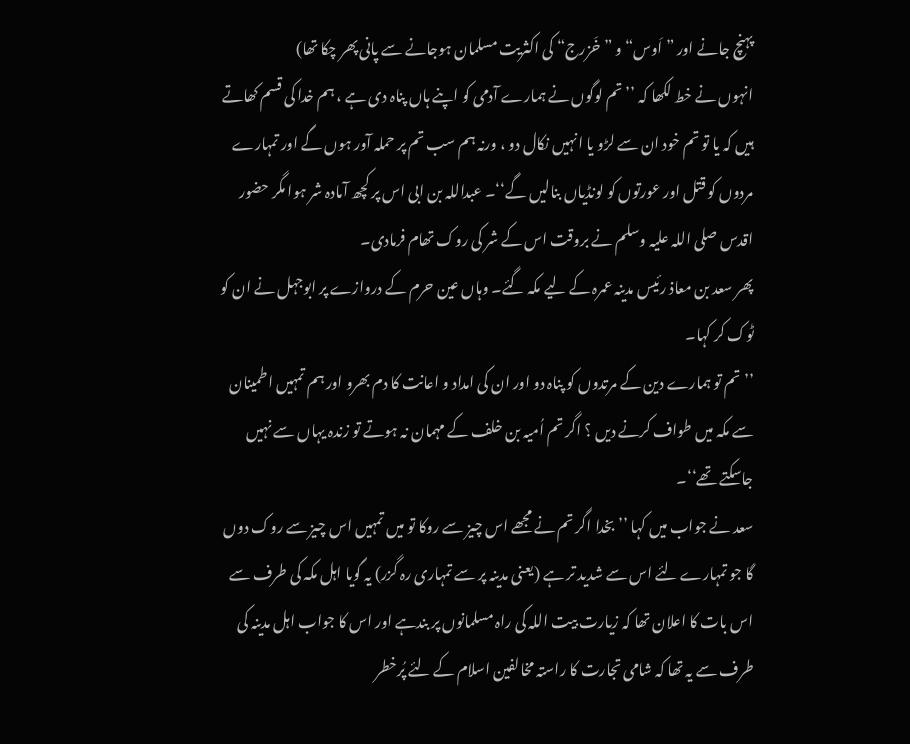پہنچ جانے اور ”اَوس“ و ”خَزرج“ کی اکثریت مسلمان ہوجانے سے پانی پھر چکا تھا)
انہوں نے خط لکھا کہ ’’تم لوگوں نے ہمارے آدمی کو اپنے ہاں پناہ دی ہے ، ہم خدا کی قسم کھاتے ہیں کہ یا تو تم خود ان سے لڑو یا انہیں نکال دو ، ورنہ ہم سب تم پر حملہ آور ہوں گے اور تمہارے مردوں کو قتل اور عورتوں کو لونڈیاں بنالیں گے‘‘۔ عبداللہ بن ابی اس پر کچھ آمادہ شر ہوا مگر حضور اقدس صلی اللہ علیہ وسلم نے بروقت اس کے شر کی روک تھام فرمادی۔
پھر سعد بن معاذ رئیس مدینہ عمرہ کے لیے مکہ گئے۔ وہاں عین حرم کے دروازے پر ابوجہل نے ان کو ٹوک کر کہا۔
’’تم تو ہمارے دین کے مرتدوں کو پناہ دو اور ان کی امداد و اعانت کا دم بھرو اور ہم تمہیں اطمینان سے مکہ میں طواف کرنے دیں ؟ اگر تم اُمیہ بن خلف کے مہمان نہ ہوتے تو زندہ یہاں سے نہیں جاسکتے تھے‘‘۔
سعد نے جواب میں کہا ’’بخدا اگر تم نے مجھے اس چیز سے روکا تو میں تمہیں اس چیز سے روک دوں گا جو تمہارے لئے اس سے شدید تر ہے (یعنی مدینہ پر سے تمہاری رہ گزر) یہ گویا اہل مکہ کی طرف سے اس بات کا اعلان تھا کہ زیارت بیت اللہ کی راہ مسلمانوں پر بندہے اور اس کا جواب اہل مدینہ کی طرف سے یہ تھا کہ شامی تجارت کا راستہ مخالفین اسلام کے لئے پُرخطر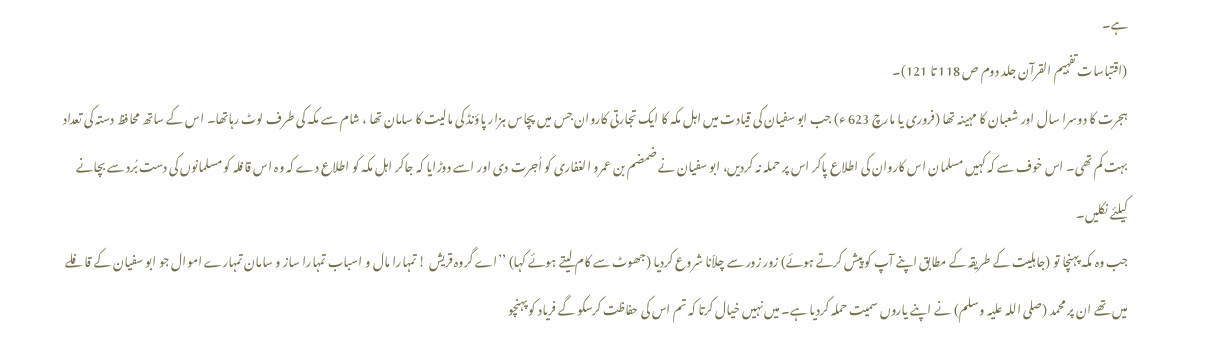ہے۔
(اقتباسات تفہیم القرآن جلد دوم ص 118 تا 121)۔
ہجرت کا دوسرا سال اور شعبان کا مہینہ تھا (فروری یا مارچ 623 ء) جب ابو سفیان کی قیادت میں اہل مکہ کا ایک تجارتی کاروان جس میں پچاس ہزار پاؤنڈ کی مالیت کا سامان تھا ، شام سے مکہ کی طرف لوٹ رہاتھا۔ اس کے ساتھ محافظ دستہ کی تعداد بہت کم تھی۔ اس خوف سے کہ کہیں مسلمان اس کاروان کی اطلاع پاکر اس پر حملہ نہ کردیں، ابو سفیان نے ضمضم بن عمرو الغفاری کو اُجرت دی اور اسے دوڑایا کہ جاکر اہل مکہ کو اطلاع دے کہ وہ اس قافلہ کو مسلمانوں کی دست بُرد سے بچانے کیلئے نکلیں۔
جب وہ مکہ پہنچا تو (جاہلیت کے طریقہ کے مطابق اپنے آپ کو پیش کرتے ہوئے) زور زور سے چلاّنا شروع کردیا (جھوٹ سے کام لیتے ہوئے کہا) ’’اے گروہ قریش ! تمہارا مال و اسباب تمہارا ساز و سامان تمہارے اموال جو ابو سفیان کے قافلے میں تھے ان پر محمد (صلی اللہ علیہ وسلم) نے اپنے یاروں سمیت حملہ کردیا ہے۔ میں نہیں خیال کرتا کہ تم اس کی حفاظت کرسکو گے فریاد کو پہنچو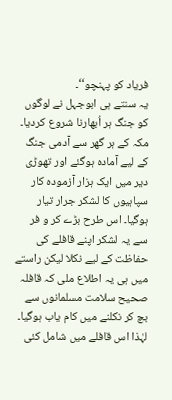فریاد کو پہنچو‘‘۔
یہ سنتے ہی ابوجہل نے لوگوں کو جنگ ہر اُبھارنا شروع کردیا۔ مکہ کے ہر گھر سے آدمی جنگ کے لیے آمادہ ہوگئے اور تھوڑی دیر میں ایک ہزار آزمودہ کار سپاہیوں کا لشکر جرار تیار ہوگیا۔ اس طرح بڑے کر و فر سے یہ لشکر اپنے قافلے کی حفاظت کے لیے نکلا لیکن راستے میں ہی یہ اطلاع ملی کہ قافلہ صحیح سلامت مسلمانوں سے بچ کر نکلنے میں کام یاب ہوگیا۔
لہٰذا اس قافلے میں شامل کئی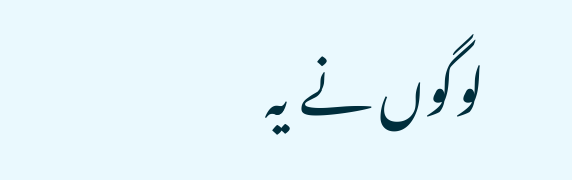لوگوں نے یہ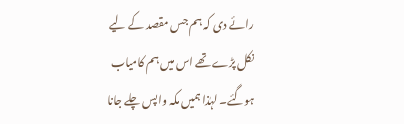رائے دی کہ ہم جس مقصد کے لیے نکل پڑے تھے اس میں ہم کامیاب ہوگئے۔ لہٰذا ہمیں مکہ واپس چلے جانا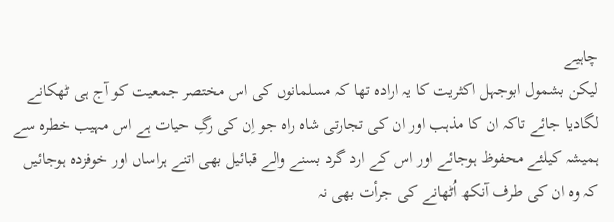چاہیے
لیکن بشمول ابوجہل اکثریت کا یہ ارادہ تھا کہ مسلمانوں کی اس مختصر جمعیت کو آج ہی ٹھکانے لگادیا جائے تاکہ ان کا مذہب اور ان کی تجارتی شاہ راہ جو اِن کی رگِ حیات ہے اس مہیب خطرہ سے ہمیشہ کیلئے محفوظ ہوجائے اور اس کے ارد گرد بسنے والے قبائیل بھی اتنے ہراساں اور خوفزدہ ہوجائیں کہ وہ ان کی طرف آنکھ اُٹھانے کی جرأت بھی نہ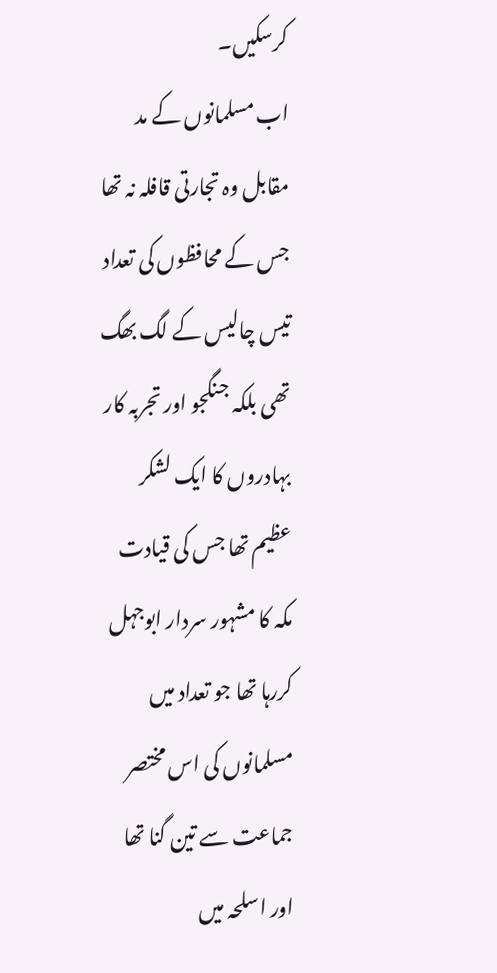کرسکیں۔
اب مسلمانوں کے مد مقابل وہ تجارتی قافلہ نہ تھا جس کے محافظوں کی تعداد تیس چالیس کے لگ بھگ تھی بلکہ جنگجو اور تجربہ کار بہادروں کا ایک لشکر عظیم تھا جس کی قیادت مکہ کا مشہور سردار ابوجہل کررہا تھا جو تعداد میں مسلمانوں کی اس مختصر جماعت سے تین گنا تھا اور اسلحہ میں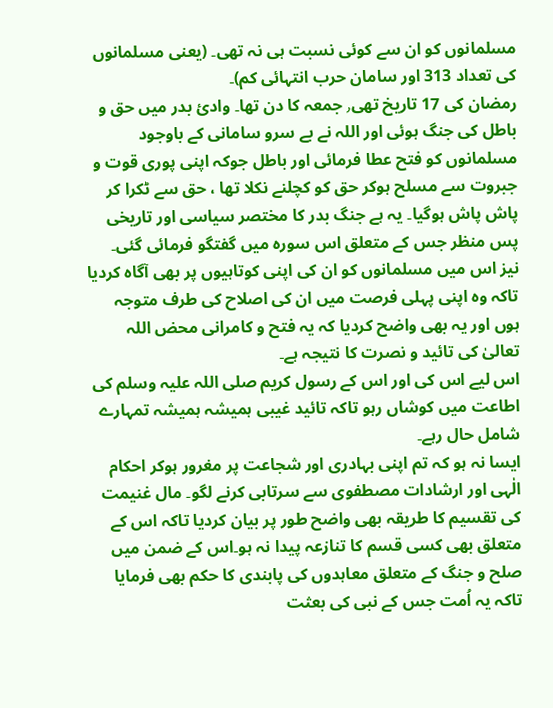مسلمانوں کو ان سے کوئی نسبت ہی نہ تھی۔ (یعنی مسلمانوں کی تعداد 313 اور سامان حرب انتہائی کم)۔
رمضان کی 17 تاریخ تھی٫ جمعہ کا دن تھا۔ وادیٔ بدر میں حق و باطل کی جنگ ہوئی اور اللہ نے بے سرو سامانی کے باوجود مسلمانوں کو فتح عطا فرمائی اور باطل جوکہ اپنی پوری قوت و جبروت سے مسلح ہوکر حق کو کچلنے نکلا تھا ، حق سے ٹکرا کر پاش پاش ہوگیا۔ یہ ہے جنگ بدر کا مختصر سیاسی اور تاریخی پس منظر جس کے متعلق اس سورہ میں گفتگو فرمائی گئی۔
نیز اس میں مسلمانوں کو ان کی اپنی کوتاہیوں پر بھی آگاہ کردیا تاکہ وہ اپنی پہلی فرصت میں ان کی اصلاح کی طرف متوجہ ہوں اور یہ بھی واضح کردیا کہ یہ فتح و کامرانی محض اللہ تعالیٰ کی تائید و نصرت کا نتیجہ ہے۔
اس لیے اس کی اور اس کے رسول کریم صلی اللہ علیہ وسلم کی اطاعت میں کوشاں رہو تاکہ تائید غیبی ہمیشہ ہمیشہ تمہارے شامل حال رہے۔
ایسا نہ ہو کہ تم اپنی بہادری اور شجاعت پر مغرور ہوکر احکام الٰہی اور ارشادات مصطفوی سے سرتابی کرنے لگو۔ مال غنیمت کی تقسیم کا طریقہ بھی واضح طور پر بیان کردیا تاکہ اس کے متعلق بھی کسی قسم کا تنازعہ پیدا نہ ہو۔اس کے ضمن میں صلح و جنگ کے متعلق معاہدوں کی پابندی کا حکم بھی فرمایا تاکہ یہ اُمت جس کے نبی کی بعثت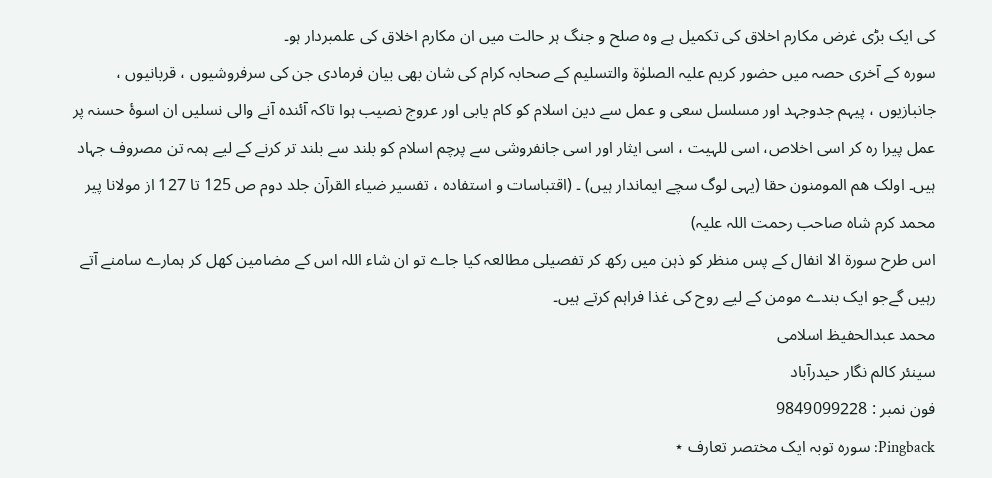کی ایک بڑی غرض مکارم اخلاق کی تکمیل ہے وہ صلح و جنگ ہر حالت میں ان مکارم اخلاق کی علمبردار ہو۔
سورہ کے آخری حصہ میں حضور کریم علیہ الصلوٰۃ والتسلیم کے صحابہ کرام کی شان بھی بیان فرمادی جن کی سرفروشیوں ، قربانیوں ، جانبازیوں ، پیہم جدوجہد اور مسلسل سعی و عمل سے دین اسلام کو کام یابی اور عروج نصیب ہوا تاکہ آئندہ آنے والی نسلیں ان اسوۂ حسنہ پر عمل پیرا رہ کر اسی اخلاص، اسی للہیت ، اسی ایثار اور اسی جانفروشی سے پرچم اسلام کو بلند سے بلند تر کرنے کے لیے ہمہ تن مصروف جہاد ہیں۔ اولک ھم المومنون حقا (یہی لوگ سچے ایماندار ہیں) ۔ (اقتباسات و استفادہ ، تفسیر ضیاء القرآن جلد دوم ص 125 تا 127 از مولانا پیر محمد کرم شاہ صاحب رحمت اللہ علیہ)
اس طرح سورۃ الا انفال کے پس منظر کو ذہن میں رکھ کر تفصیلی مطالعہ کیا جاے تو ان شاء اللہ اس کے مضامین کھل کر ہمارے سامنے آتے رہیں گےجو ایک بندے مومن کے لیے روح کی غذا فراہم کرتے ہیں۔
محمد عبدالحفیظ اسلامی
سینئر کالم نگار حیدرآباد
فون نمبر : 9849099228
Pingback: سورہ توبہ ایک مختصر تعارف ⋆